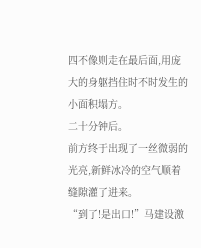四不像则走在最后面,用庞大的身躯挡住时不时发生的小面积塌方。
二十分钟后。
前方终于出现了一丝微弱的光亮,新鲜冰冷的空气顺着缝隙灌了进来。
“到了!是出口!”马建设激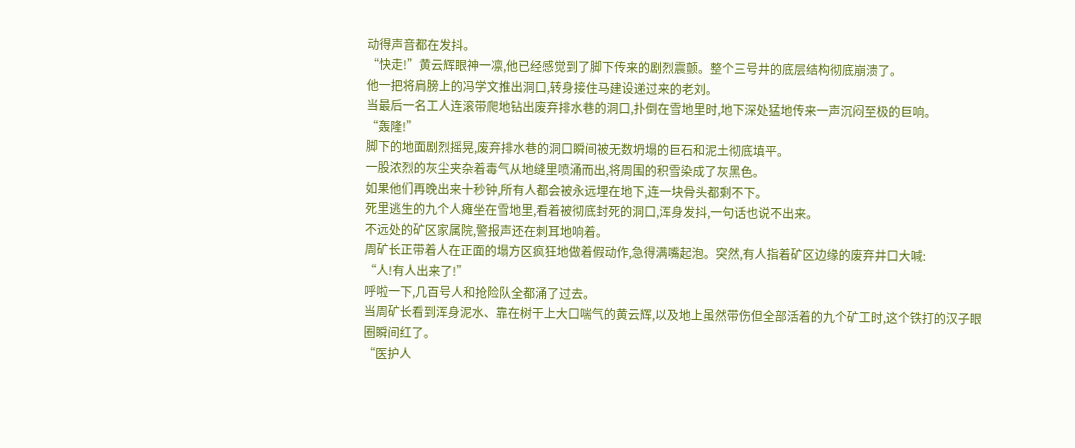动得声音都在发抖。
“快走!”黄云辉眼神一凛,他已经感觉到了脚下传来的剧烈震颤。整个三号井的底层结构彻底崩溃了。
他一把将肩膀上的冯学文推出洞口,转身接住马建设递过来的老刘。
当最后一名工人连滚带爬地钻出废弃排水巷的洞口,扑倒在雪地里时,地下深处猛地传来一声沉闷至极的巨响。
“轰隆!”
脚下的地面剧烈摇晃,废弃排水巷的洞口瞬间被无数坍塌的巨石和泥土彻底填平。
一股浓烈的灰尘夹杂着毒气从地缝里喷涌而出,将周围的积雪染成了灰黑色。
如果他们再晚出来十秒钟,所有人都会被永远埋在地下,连一块骨头都剩不下。
死里逃生的九个人瘫坐在雪地里,看着被彻底封死的洞口,浑身发抖,一句话也说不出来。
不远处的矿区家属院,警报声还在刺耳地响着。
周矿长正带着人在正面的塌方区疯狂地做着假动作,急得满嘴起泡。突然,有人指着矿区边缘的废弃井口大喊:
“人!有人出来了!”
呼啦一下,几百号人和抢险队全都涌了过去。
当周矿长看到浑身泥水、靠在树干上大口喘气的黄云辉,以及地上虽然带伤但全部活着的九个矿工时,这个铁打的汉子眼圈瞬间红了。
“医护人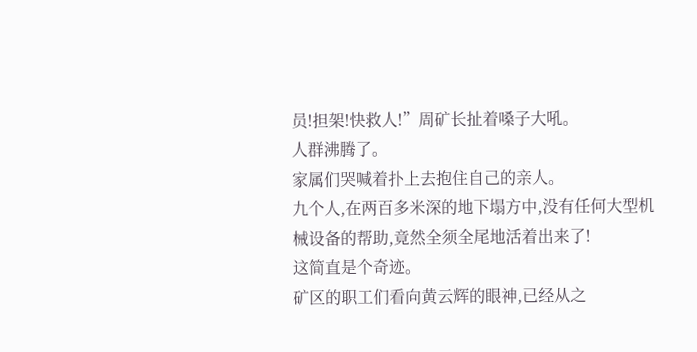员!担架!快救人!”周矿长扯着嗓子大吼。
人群沸腾了。
家属们哭喊着扑上去抱住自己的亲人。
九个人,在两百多米深的地下塌方中,没有任何大型机械设备的帮助,竟然全须全尾地活着出来了!
这简直是个奇迹。
矿区的职工们看向黄云辉的眼神,已经从之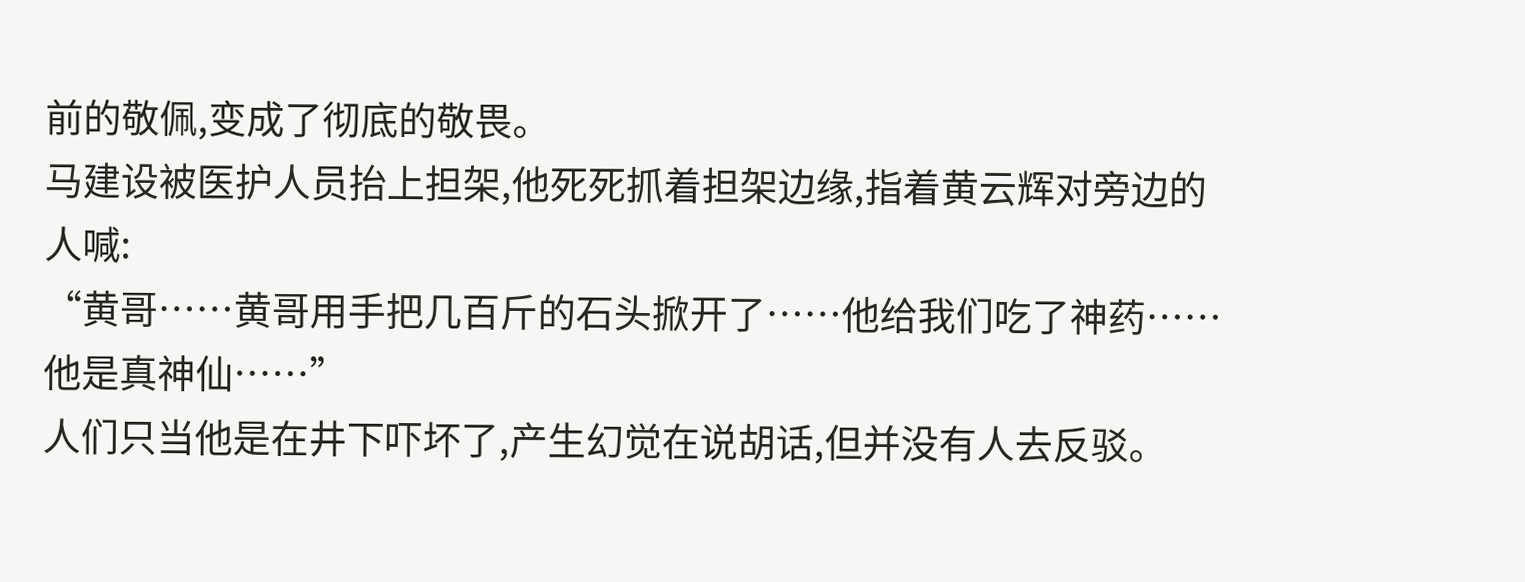前的敬佩,变成了彻底的敬畏。
马建设被医护人员抬上担架,他死死抓着担架边缘,指着黄云辉对旁边的人喊:
“黄哥……黄哥用手把几百斤的石头掀开了……他给我们吃了神药……他是真神仙……”
人们只当他是在井下吓坏了,产生幻觉在说胡话,但并没有人去反驳。